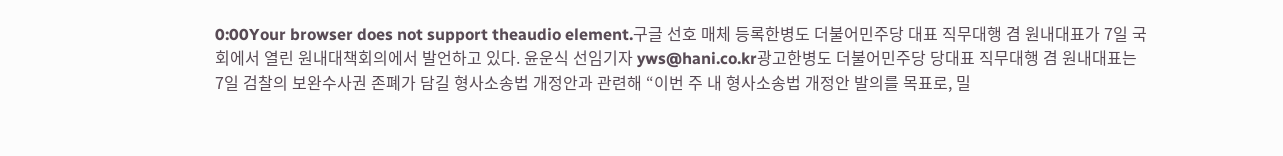0:00Your browser does not support theaudio element.구글 선호 매체 등록한병도 더불어민주당 대표 직무대행 겸 원내대표가 7일 국회에서 열린 원내대책회의에서 발언하고 있다. 윤운식 선임기자 yws@hani.co.kr광고한병도 더불어민주당 당대표 직무대행 겸 원내대표는 7일 검찰의 보완수사권 존폐가 담길 형사소송법 개정안과 관련해 “이번 주 내 형사소송법 개정안 발의를 목표로, 밀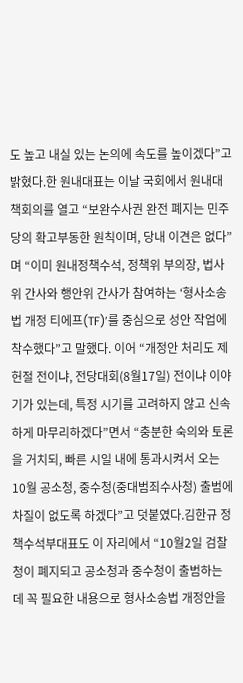도 높고 내실 있는 논의에 속도를 높이겠다”고 밝혔다.한 원내대표는 이날 국회에서 원내대책회의를 열고 “보완수사권 완전 폐지는 민주당의 확고부동한 원칙이며, 당내 이견은 없다”며 “이미 원내정책수석, 정책위 부의장, 법사위 간사와 행안위 간사가 참여하는 ‘형사소송법 개정 티에프(TF)’를 중심으로 성안 작업에 착수했다”고 말했다. 이어 “개정안 처리도 제헌절 전이냐, 전당대회(8월17일) 전이냐 이야기가 있는데, 특정 시기를 고려하지 않고 신속하게 마무리하겠다”면서 “충분한 숙의와 토론을 거치되, 빠른 시일 내에 통과시켜서 오는 10월 공소청, 중수청(중대범죄수사청) 출범에 차질이 없도록 하겠다”고 덧붙였다.김한규 정책수석부대표도 이 자리에서 “10월2일 검찰청이 폐지되고 공소청과 중수청이 출범하는 데 꼭 필요한 내용으로 형사소송법 개정안을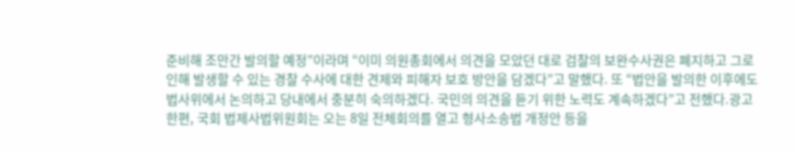준비해 조만간 발의할 예정”이라며 “이미 의원총회에서 의견을 모았던 대로 검찰의 보완수사권은 폐지하고 그로 인해 발생할 수 있는 경찰 수사에 대한 견제와 피해자 보호 방안을 담겠다”고 말했다. 또 “법안을 발의한 이후에도 법사위에서 논의하고 당내에서 충분히 숙의하겠다. 국민의 의견을 듣기 위한 노력도 계속하겠다”고 전했다.광고한편, 국회 법제사법위원회는 오는 8일 전체회의를 열고 형사소송법 개정안 등을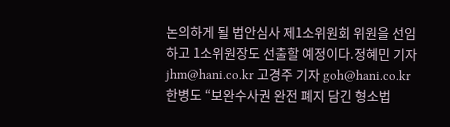논의하게 될 법안심사 제1소위원회 위원을 선임하고 1소위원장도 선출할 예정이다.정혜민 기자 jhm@hani.co.kr 고경주 기자 goh@hani.co.kr
한병도 “보완수사권 완전 폐지 담긴 형소법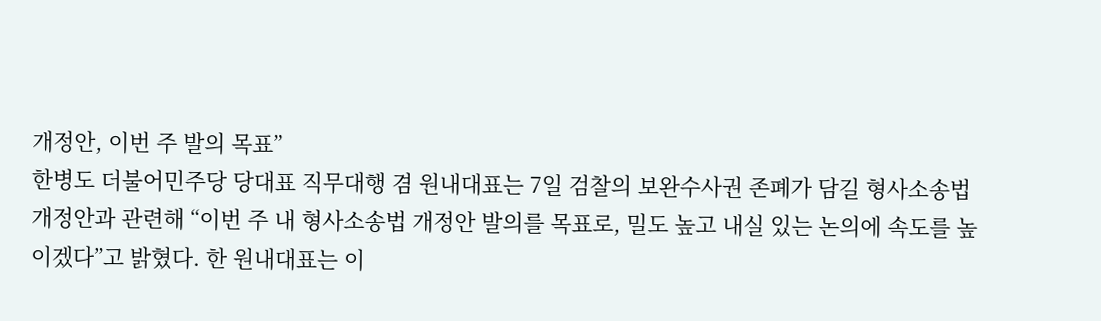개정안, 이번 주 발의 목표”
한병도 더불어민주당 당대표 직무대행 겸 원내대표는 7일 검찰의 보완수사권 존폐가 담길 형사소송법 개정안과 관련해 “이번 주 내 형사소송법 개정안 발의를 목표로, 밀도 높고 내실 있는 논의에 속도를 높이겠다”고 밝혔다. 한 원내대표는 이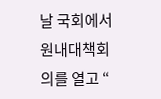날 국회에서 원내대책회의를 열고 “